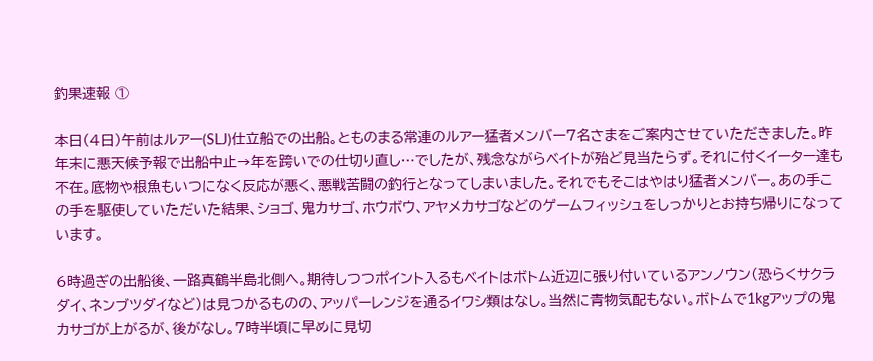釣果速報 ①

本日(4日)午前はルアー(SLJ)仕立船での出船。とものまる常連のルアー猛者メンバー7名さまをご案内させていただきました。昨年末に悪天候予報で出船中止→年を跨いでの仕切り直し…でしたが、残念ながらベイトが殆ど見当たらず。それに付くイーター達も不在。底物や根魚もいつになく反応が悪く、悪戦苦闘の釣行となってしまいました。それでもそこはやはり猛者メンバー。あの手この手を駆使していただいた結果、ショゴ、鬼カサゴ、ホウボウ、アヤメカサゴなどのゲームフィッシュをしっかりとお持ち帰りになっています。

6時過ぎの出船後、一路真鶴半島北側へ。期待しつつポイント入るもベイトはボトム近辺に張り付いているアンノウン(恐らくサクラダイ、ネンブツダイなど)は見つかるものの、アッパーレンジを通るイワシ類はなし。当然に青物気配もない。ボトムで1kgアップの鬼カサゴが上がるが、後がなし。7時半頃に早めに見切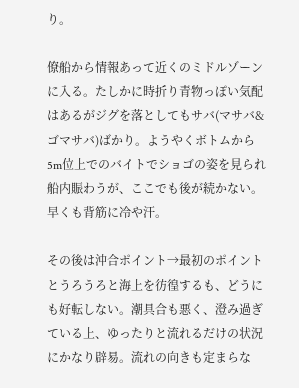り。

僚船から情報あって近くのミドルゾーンに入る。たしかに時折り青物っぽい気配はあるがジグを落としてもサバ(マサバ&ゴマサバ)ばかり。ようやくボトムから5m位上でのバイトでショゴの姿を見られ船内賑わうが、ここでも後が続かない。早くも背筋に冷や汗。

その後は沖合ポイント→最初のポイントとうろうろと海上を彷徨するも、どうにも好転しない。潮具合も悪く、澄み過ぎている上、ゆったりと流れるだけの状況にかなり辟易。流れの向きも定まらな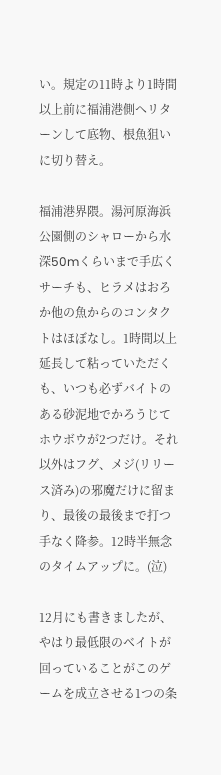い。規定の11時より1時間以上前に福浦港側へリターンして底物、根魚狙いに切り替え。

福浦港界隈。湯河原海浜公園側のシャローから水深50mくらいまで手広くサーチも、ヒラメはおろか他の魚からのコンタクトはほぼなし。1時間以上延長して粘っていただくも、いつも必ずバイトのある砂泥地でかろうじてホウボウが2つだけ。それ以外はフグ、メジ(リリース済み)の邪魔だけに留まり、最後の最後まで打つ手なく降参。12時半無念のタイムアップに。(泣)

12月にも書きましたが、やはり最低限のベイトが回っていることがこのゲームを成立させる1つの条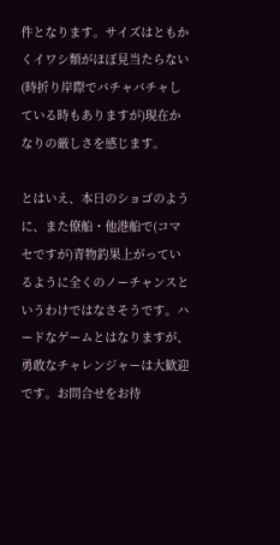件となります。サイズはともかくイワシ類がほぼ見当たらない(時折り岸際でバチャバチャしている時もありますが)現在かなりの厳しさを感じます。

とはいえ、本日のショゴのように、また僚船・他港船で(コマセですが)青物釣果上がっているように全くのノーチャンスというわけではなさそうです。ハードなゲームとはなりますが、勇敢なチャレンジャーは大歓迎です。お問合せをお待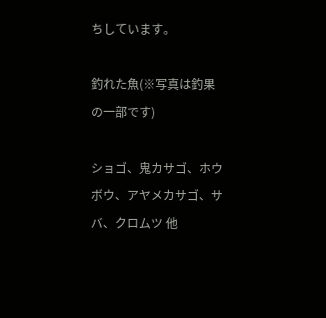ちしています。

釣れた魚(※写真は釣果の一部です)

ショゴ、鬼カサゴ、ホウボウ、アヤメカサゴ、サバ、クロムツ 他